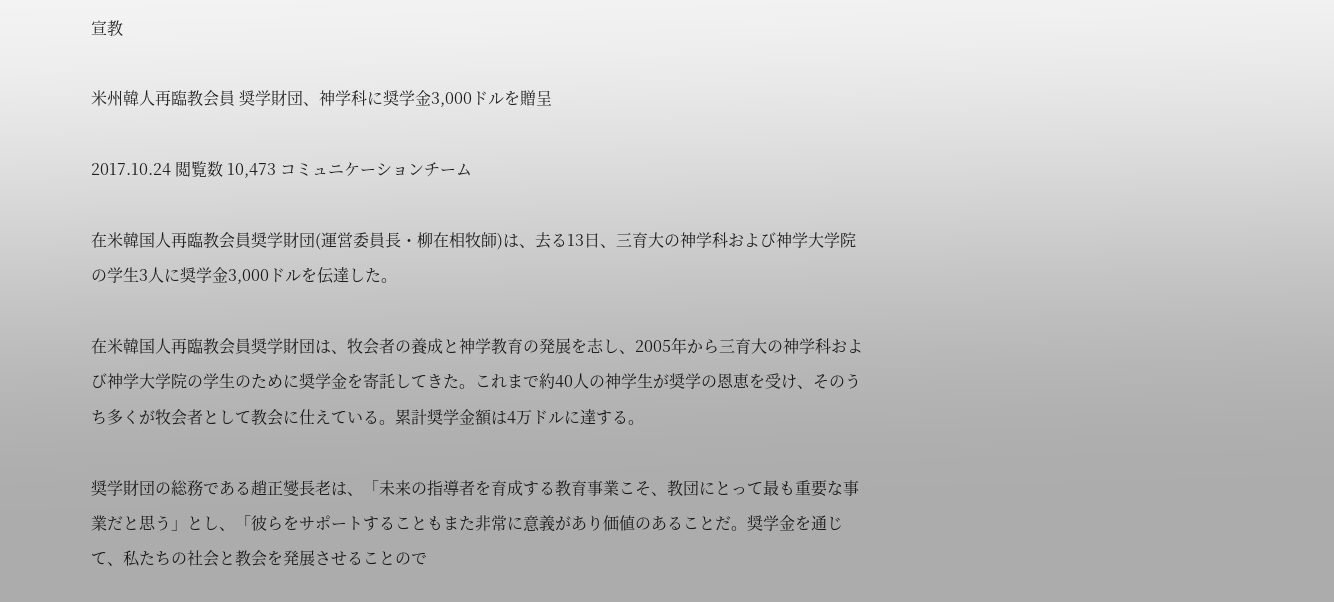宣教

米州韓人再臨教会員 奨学財団、神学科に奨学金3,000ドルを贈呈

2017.10.24 閲覧数 10,473 コミュニケーションチーム

在米韓国人再臨教会員奨学財団(運営委員長・柳在相牧師)は、去る13日、三育大の神学科および神学大学院の学生3人に奨学金3,000ドルを伝達した。

在米韓国人再臨教会員奨学財団は、牧会者の養成と神学教育の発展を志し、2005年から三育大の神学科および神学大学院の学生のために奨学金を寄託してきた。これまで約40人の神学生が奨学の恩恵を受け、そのうち多くが牧会者として教会に仕えている。累計奨学金額は4万ドルに達する。

奨学財団の総務である趙正燮長老は、「未来の指導者を育成する教育事業こそ、教団にとって最も重要な事業だと思う」とし、「彼らをサポートすることもまた非常に意義があり価値のあることだ。奨学金を通じて、私たちの社会と教会を発展させることので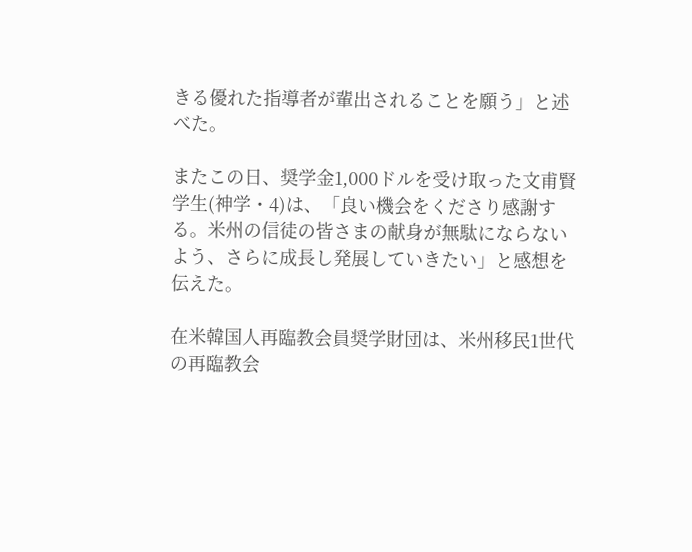きる優れた指導者が輩出されることを願う」と述べた。

またこの日、奨学金1,000ドルを受け取った文甫賢学生(神学・4)は、「良い機会をくださり感謝する。米州の信徒の皆さまの献身が無駄にならないよう、さらに成長し発展していきたい」と感想を伝えた。

在米韓国人再臨教会員奨学財団は、米州移民1世代の再臨教会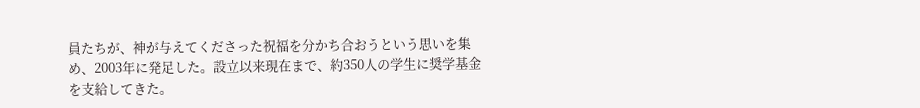員たちが、神が与えてくださった祝福を分かち合おうという思いを集め、2003年に発足した。設立以来現在まで、約350人の学生に奨学基金を支給してきた。